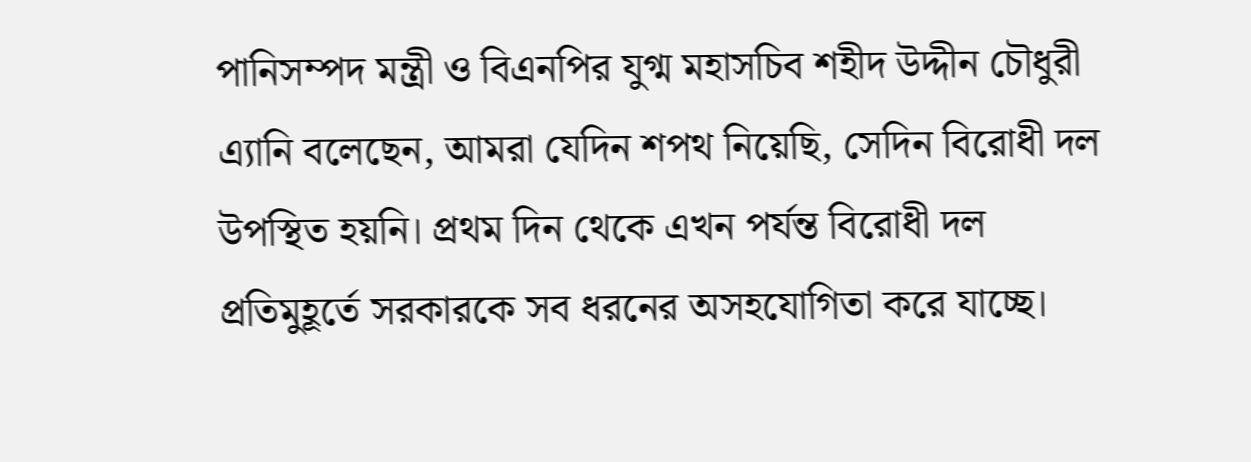পানিসম্পদ মন্ত্রী ও বিএনপির যুগ্ম মহাসচিব শহীদ উদ্দীন চৌধুরী এ্যানি বলেছেন, আমরা যেদিন শপথ নিয়েছি, সেদিন বিরোধী দল উপস্থিত হয়নি। প্রথম দিন থেকে এখন পর্যন্ত বিরোধী দল প্রতিমুহূর্তে সরকারকে সব ধরনের অসহযোগিতা করে যাচ্ছে।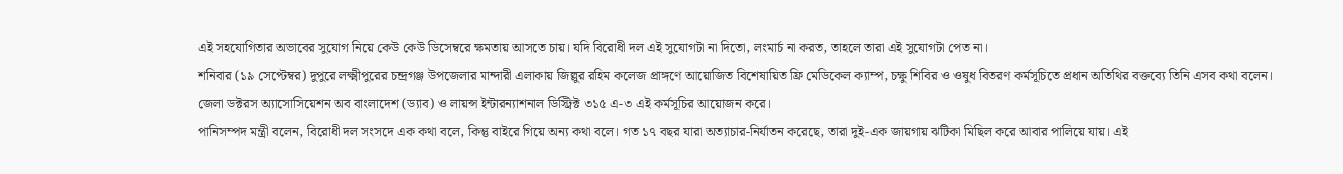এই সহযোগিতার অভাবের সুযোগ নিয়ে কেউ কেউ ডিসেম্বরে ক্ষমতায় আসতে চায়। যদি বিরোধী দল এই সুযোগটা না দিতো, লংমার্চ না করত, তাহলে তারা এই সুযোগটা পেত না।
শনিবার (১৯ সেপ্টেম্বর) দুপুরে লক্ষ্মীপুরের চন্দ্রগঞ্জ উপজেলার মান্দারী এলাকায় জিল্লুর রহিম কলেজ প্রাঙ্গণে আয়োজিত বিশেষায়িত ফ্রি মেডিকেল ক্যাম্প, চক্ষু শিবির ও ওষুধ বিতরণ কর্মসূচিতে প্রধান অতিথির বক্তব্যে তিনি এসব কথা বলেন। জেলা ডক্টরস অ্যাসোসিয়েশন অব বাংলাদেশ (ড্যাব) ও লায়ন্স ইন্টারন্যাশনাল ডিস্ট্রিক্ট ৩১৫ এ-৩ এই কর্মসূচির আয়োজন করে।
পানিসম্পদ মন্ত্রী বলেন, বিরোধী দল সংসদে এক কথা বলে, কিন্তু বাইরে গিয়ে অন্য কথা বলে। গত ১৭ বছর যারা অত্যাচার-নির্যাতন করেছে, তারা দুই-এক জায়গায় ঝটিকা মিছিল করে আবার পালিয়ে যায়। এই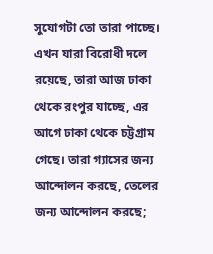সুযোগটা তো তারা পাচ্ছে। এখন যারা বিরোধী দলে রয়েছে, তারা আজ ঢাকা থেকে রংপুর যাচ্ছে, এর আগে ঢাকা থেকে চট্টগ্রাম গেছে। তারা গ্যাসের জন্য আন্দোলন করছে, তেলের জন্য আন্দোলন করছে;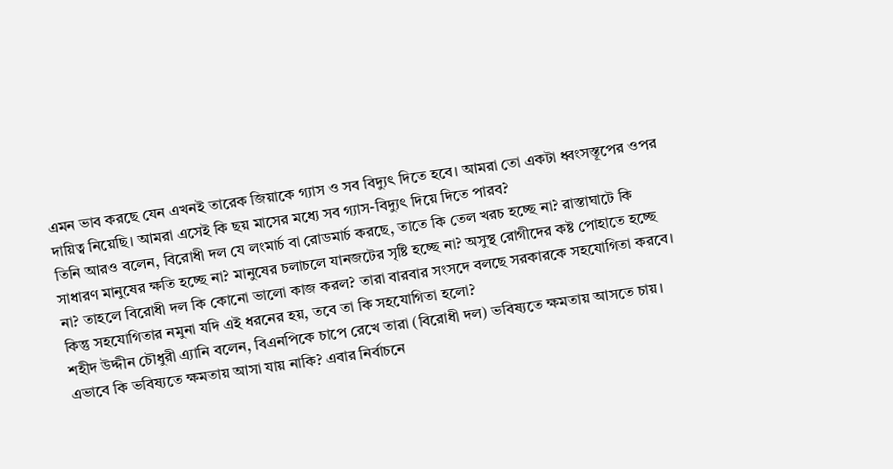এমন ভাব করছে যেন এখনই তারেক জিয়াকে গ্যাস ও সব বিদ্যুৎ দিতে হবে। আমরা তো একটা ধ্বংসস্তূপের ওপর দায়িত্ব নিয়েছি। আমরা এসেই কি ছয় মাসের মধ্যে সব গ্যাস-বিদ্যুৎ দিয়ে দিতে পারব?
তিনি আরও বলেন, বিরোধী দল যে লংমার্চ বা রোডমার্চ করছে, তাতে কি তেল খরচ হচ্ছে না? রাস্তাঘাটে কি সাধারণ মানুষের ক্ষতি হচ্ছে না? মানুষের চলাচলে যানজটের সৃষ্টি হচ্ছে না? অসুস্থ রোগীদের কষ্ট পোহাতে হচ্ছে না? তাহলে বিরোধী দল কি কোনো ভালো কাজ করল? তারা বারবার সংসদে বলছে সরকারকে সহযোগিতা করবে। কিন্তু সহযোগিতার নমুনা যদি এই ধরনের হয়, তবে তা কি সহযোগিতা হলো?
শহীদ উদ্দীন চৌধুরী এ্যানি বলেন, বিএনপিকে চাপে রেখে তারা (বিরোধী দল) ভবিষ্যতে ক্ষমতায় আসতে চায়। এভাবে কি ভবিষ্যতে ক্ষমতায় আসা যায় নাকি? এবার নির্বাচনে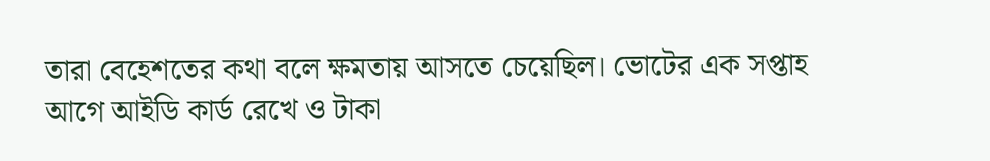তারা বেহেশতের কথা বলে ক্ষমতায় আসতে চেয়েছিল। ভোটের এক সপ্তাহ আগে আইডি কার্ড রেখে ও টাকা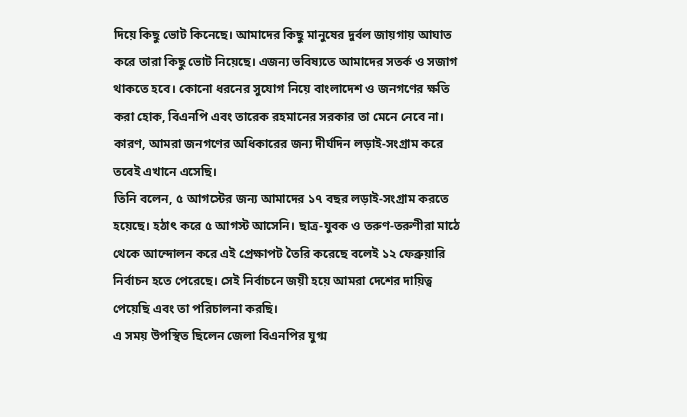দিয়ে কিছু ভোট কিনেছে। আমাদের কিছু মানুষের দুর্বল জায়গায় আঘাত করে তারা কিছু ভোট নিয়েছে। এজন্য ভবিষ্যতে আমাদের সতর্ক ও সজাগ থাকতে হবে। কোনো ধরনের সুযোগ নিয়ে বাংলাদেশ ও জনগণের ক্ষতি করা হোক, বিএনপি এবং তারেক রহমানের সরকার তা মেনে নেবে না। কারণ, আমরা জনগণের অধিকারের জন্য দীর্ঘদিন লড়াই-সংগ্রাম করে তবেই এখানে এসেছি।
তিনি বলেন, ৫ আগস্টের জন্য আমাদের ১৭ বছর লড়াই-সংগ্রাম করতে হয়েছে। হঠাৎ করে ৫ আগস্ট আসেনি। ছাত্র-যুবক ও তরুণ-তরুণীরা মাঠে থেকে আন্দোলন করে এই প্রেক্ষাপট তৈরি করেছে বলেই ১২ ফেব্রুয়ারি নির্বাচন হতে পেরেছে। সেই নির্বাচনে জয়ী হয়ে আমরা দেশের দায়িত্ব পেয়েছি এবং তা পরিচালনা করছি।
এ সময় উপস্থিত ছিলেন জেলা বিএনপির যুগ্ম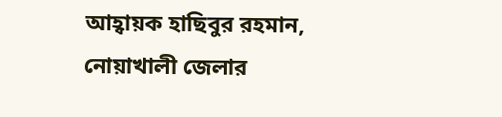আহ্বায়ক হাছিবুর রহমান, নোয়াখালী জেলার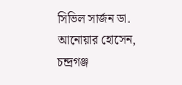সিভিল সার্জন ডা. আনোয়ার হোসেন, চন্দ্রগঞ্জ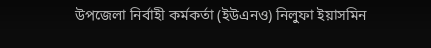উপজেলা নির্বাহী কর্মকর্তা (ইউএনও) নিলুফা ইয়াসমিন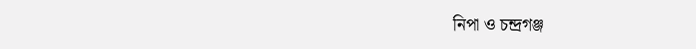নিপা ও চন্দ্রগঞ্জ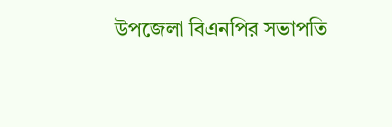উপজেলা বিএনপির সভাপতি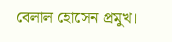বেলাল হোসেন প্রমুখ।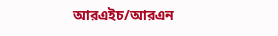আরএইচ/আরএন